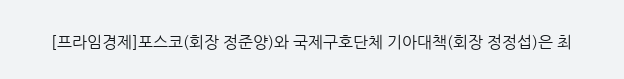[프라임경제]포스코(회장 정준양)와 국제구호단체 기아대책(회장 정정섭)은 최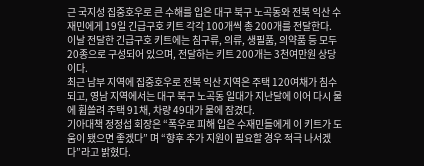근 국지성 집중호우로 큰 수해를 입은 대구 북구 노곡동와 전북 익산 수재민에게 19일 긴급구호 키트 각각 100개씩 총 200개를 전달한다.
이날 전달한 긴급구호 키트에는 침구류, 의류, 생필품, 의약품 등 모두 20종으로 구성되어 있으며, 전달하는 키트 200개는 3천여만원 상당이다.
최근 남부 지역에 집중호우로 전북 익산 지역은 주택 120여채가 침수되고, 영남 지역에서는 대구 북구 노곡동 일대가 지난달에 이어 다시 물에 휩쓸려 주택 91채, 차량 49대가 물에 잠겼다.
기아대책 정정섭 회장은 “폭우로 피해 입은 수재민들에게 이 키트가 도움이 됐으면 좋겠다” 며 “향후 추가 지원이 필요할 경우 적극 나서겠다”라고 밝혔다.